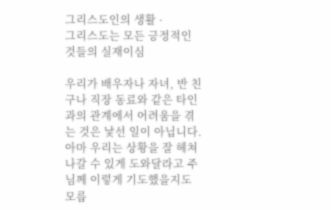그리스도인의 생활 ·
그리스도는 모든 긍정적인 것들의 실재이심

우리가 배우자나 자녀, 반 친구나 직장 동료와 같은 타인과의 관계에서 어려움을 겪는 것은 낯선 일이 아닙니다. 아마 우리는 상황을 잘 헤쳐 나갈 수 있게 도와달라고 주님께 이렇게 기도했을지도 모릅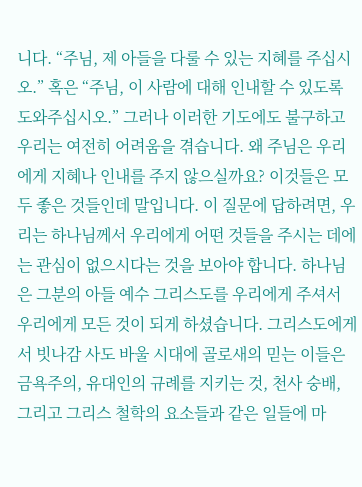니다. “주님, 제 아들을 다룰 수 있는 지혜를 주십시오.” 혹은 “주님, 이 사람에 대해 인내할 수 있도록 도와주십시오.” 그러나 이러한 기도에도 불구하고 우리는 여전히 어려움을 겪습니다. 왜 주님은 우리에게 지혜나 인내를 주지 않으실까요? 이것들은 모두 좋은 것들인데 말입니다. 이 질문에 답하려면, 우리는 하나님께서 우리에게 어떤 것들을 주시는 데에는 관심이 없으시다는 것을 보아야 합니다. 하나님은 그분의 아들 예수 그리스도를 우리에게 주셔서 우리에게 모든 것이 되게 하셨습니다. 그리스도에게서 빗나감 사도 바울 시대에 골로새의 믿는 이들은 금욕주의, 유대인의 규례를 지키는 것, 천사 숭배, 그리고 그리스 철학의 요소들과 같은 일들에 마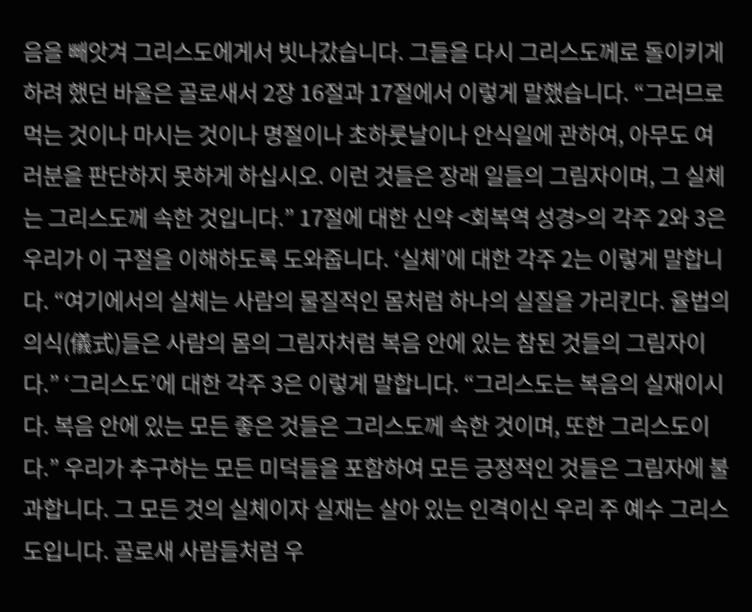음을 빼앗겨 그리스도에게서 빗나갔습니다. 그들을 다시 그리스도께로 돌이키게 하려 했던 바울은 골로새서 2장 16절과 17절에서 이렇게 말했습니다. “그러므로 먹는 것이나 마시는 것이나 명절이나 초하룻날이나 안식일에 관하여, 아무도 여러분을 판단하지 못하게 하십시오. 이런 것들은 장래 일들의 그림자이며, 그 실체는 그리스도께 속한 것입니다.” 17절에 대한 신약 <회복역 성경>의 각주 2와 3은 우리가 이 구절을 이해하도록 도와줍니다. ‘실체’에 대한 각주 2는 이렇게 말합니다. “여기에서의 실체는 사람의 물질적인 몸처럼 하나의 실질을 가리킨다. 율법의 의식(儀式)들은 사람의 몸의 그림자처럼 복음 안에 있는 참된 것들의 그림자이다.” ‘그리스도’에 대한 각주 3은 이렇게 말합니다. “그리스도는 복음의 실재이시다. 복음 안에 있는 모든 좋은 것들은 그리스도께 속한 것이며, 또한 그리스도이다.” 우리가 추구하는 모든 미덕들을 포함하여 모든 긍정적인 것들은 그림자에 불과합니다. 그 모든 것의 실체이자 실재는 살아 있는 인격이신 우리 주 예수 그리스도입니다. 골로새 사람들처럼 우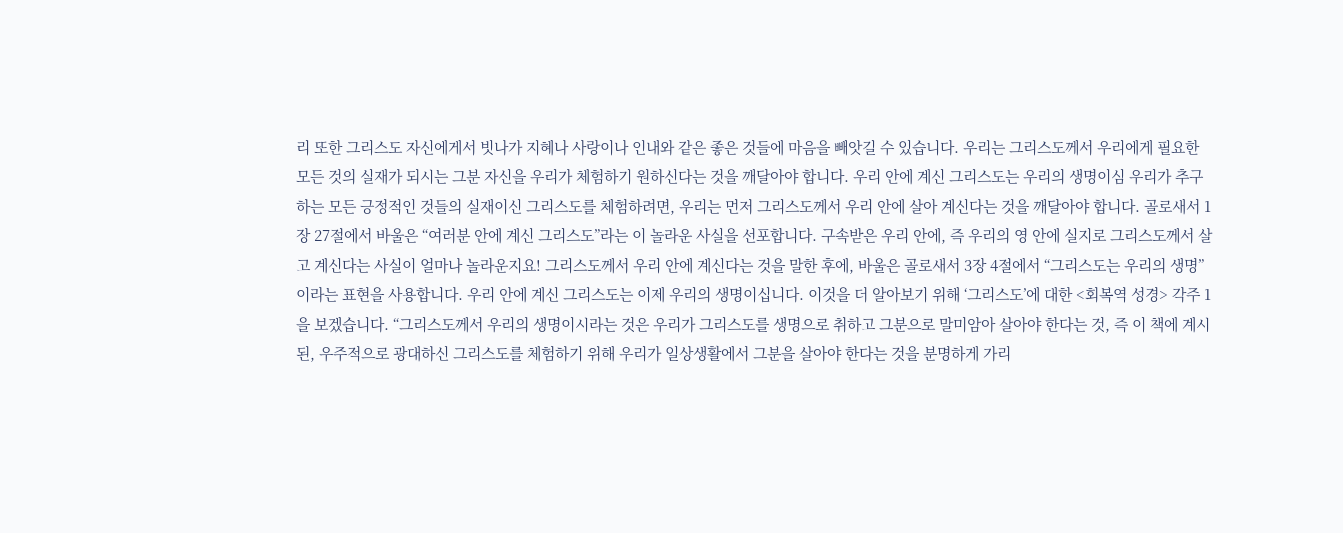리 또한 그리스도 자신에게서 빗나가 지혜나 사랑이나 인내와 같은 좋은 것들에 마음을 빼앗길 수 있습니다. 우리는 그리스도께서 우리에게 필요한 모든 것의 실재가 되시는 그분 자신을 우리가 체험하기 원하신다는 것을 깨달아야 합니다. 우리 안에 계신 그리스도는 우리의 생명이심 우리가 추구하는 모든 긍정적인 것들의 실재이신 그리스도를 체험하려면, 우리는 먼저 그리스도께서 우리 안에 살아 계신다는 것을 깨달아야 합니다. 골로새서 1장 27절에서 바울은 “여러분 안에 계신 그리스도”라는 이 놀라운 사실을 선포합니다. 구속받은 우리 안에, 즉 우리의 영 안에 실지로 그리스도께서 살고 계신다는 사실이 얼마나 놀라운지요! 그리스도께서 우리 안에 계신다는 것을 말한 후에, 바울은 골로새서 3장 4절에서 “그리스도는 우리의 생명”이라는 표현을 사용합니다. 우리 안에 계신 그리스도는 이제 우리의 생명이십니다. 이것을 더 알아보기 위해 ‘그리스도’에 대한 <회복역 성경> 각주 1을 보겠습니다. “그리스도께서 우리의 생명이시라는 것은 우리가 그리스도를 생명으로 취하고 그분으로 말미암아 살아야 한다는 것, 즉 이 책에 계시된, 우주적으로 광대하신 그리스도를 체험하기 위해 우리가 일상생활에서 그분을 살아야 한다는 것을 분명하게 가리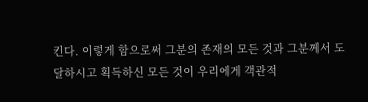킨다. 이렇게 함으로써 그분의 존재의 모든 것과 그분께서 도달하시고 획득하신 모든 것이 우리에게 객관적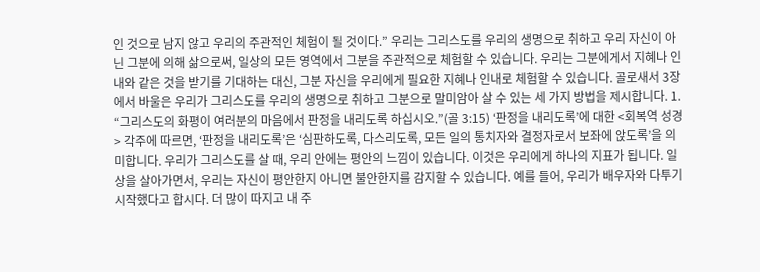인 것으로 남지 않고 우리의 주관적인 체험이 될 것이다.” 우리는 그리스도를 우리의 생명으로 취하고 우리 자신이 아닌 그분에 의해 삶으로써, 일상의 모든 영역에서 그분을 주관적으로 체험할 수 있습니다. 우리는 그분에게서 지혜나 인내와 같은 것을 받기를 기대하는 대신, 그분 자신을 우리에게 필요한 지혜나 인내로 체험할 수 있습니다. 골로새서 3장에서 바울은 우리가 그리스도를 우리의 생명으로 취하고 그분으로 말미암아 살 수 있는 세 가지 방법을 제시합니다. 1. “그리스도의 화평이 여러분의 마음에서 판정을 내리도록 하십시오.”(골 3:15) ‘판정을 내리도록’에 대한 <회복역 성경> 각주에 따르면, ‘판정을 내리도록’은 ‘심판하도록, 다스리도록, 모든 일의 통치자와 결정자로서 보좌에 앉도록’을 의미합니다. 우리가 그리스도를 살 때, 우리 안에는 평안의 느낌이 있습니다. 이것은 우리에게 하나의 지표가 됩니다. 일상을 살아가면서, 우리는 자신이 평안한지 아니면 불안한지를 감지할 수 있습니다. 예를 들어, 우리가 배우자와 다투기 시작했다고 합시다. 더 많이 따지고 내 주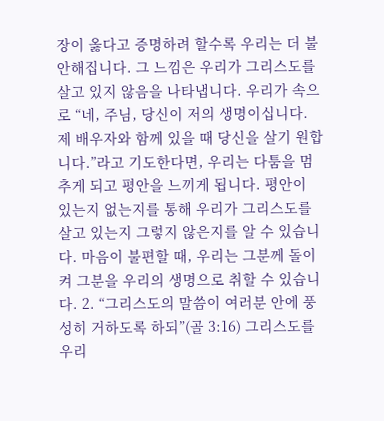장이 옳다고 증명하려 할수록 우리는 더 불안해집니다. 그 느낌은 우리가 그리스도를 살고 있지 않음을 나타냅니다. 우리가 속으로 “네, 주님, 당신이 저의 생명이십니다. 제 배우자와 함께 있을 때 당신을 살기 원합니다.”라고 기도한다면, 우리는 다툼을 멈추게 되고 평안을 느끼게 됩니다. 평안이 있는지 없는지를 통해 우리가 그리스도를 살고 있는지 그렇지 않은지를 알 수 있습니다. 마음이 불편할 때, 우리는 그분께 돌이켜 그분을 우리의 생명으로 취할 수 있습니다. 2. “그리스도의 말씀이 여러분 안에 풍성히 거하도록 하되”(골 3:16) 그리스도를 우리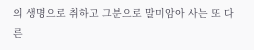의 생명으로 취하고 그분으로 말미암아 사는 또 다른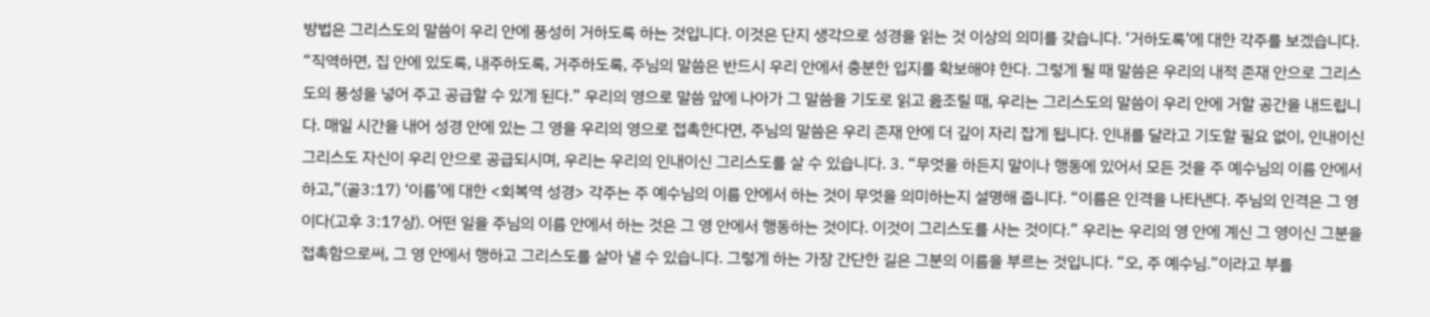방법은 그리스도의 말씀이 우리 안에 풍성히 거하도록 하는 것입니다. 이것은 단지 생각으로 성경을 읽는 것 이상의 의미를 갖습니다. ‘거하도록’에 대한 각주를 보겠습니다. “직역하면, 집 안에 있도록, 내주하도록, 거주하도록, 주님의 말씀은 반드시 우리 안에서 충분한 입지를 확보해야 한다. 그렇게 될 때 말씀은 우리의 내적 존재 안으로 그리스도의 풍성을 넣어 주고 공급할 수 있게 된다.” 우리의 영으로 말씀 앞에 나아가 그 말씀을 기도로 읽고 읊조릴 때, 우리는 그리스도의 말씀이 우리 안에 거할 공간을 내드립니다. 매일 시간을 내어 성경 안에 있는 그 영을 우리의 영으로 접촉한다면, 주님의 말씀은 우리 존재 안에 더 깊이 자리 잡게 됩니다. 인내를 달라고 기도할 필요 없이, 인내이신 그리스도 자신이 우리 안으로 공급되시며, 우리는 우리의 인내이신 그리스도를 살 수 있습니다. 3. “무엇을 하든지 말이나 행동에 있어서 모든 것을 주 예수님의 이름 안에서 하고,”(골3:17) ‘이름’에 대한 <회복역 성경> 각주는 주 예수님의 이름 안에서 하는 것이 무엇을 의미하는지 설명해 줍니다. “이름은 인격을 나타낸다. 주님의 인격은 그 영이다(고후 3:17상). 어떤 일을 주님의 이름 안에서 하는 것은 그 영 안에서 행동하는 것이다. 이것이 그리스도를 사는 것이다.” 우리는 우리의 영 안에 계신 그 영이신 그분을 접촉함으로써, 그 영 안에서 행하고 그리스도를 살아 낼 수 있습니다. 그렇게 하는 가장 간단한 길은 그분의 이름을 부르는 것입니다. “오, 주 예수님.”이라고 부를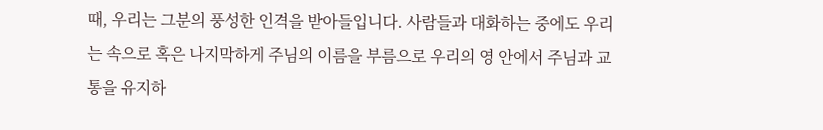때, 우리는 그분의 풍성한 인격을 받아들입니다. 사람들과 대화하는 중에도 우리는 속으로 혹은 나지막하게 주님의 이름을 부름으로 우리의 영 안에서 주님과 교통을 유지하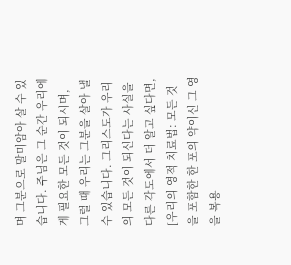며 그분으로 말미암아 살 수 있습니다. 주님은 그 순간 우리에게 필요한 모든 것이 되시며, 그럴 때 우리는 그분을 살아 낼 수 있습니다. 그리스도가 우리의 모든 것이 되신다는 사실을 다른 각도에서 더 알고 싶다면, [우리의 영적 치료법: 모든 것을 포함한 한 포의 약이신 그 영을 복용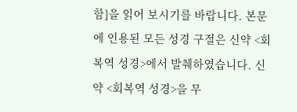함]을 읽어 보시기를 바랍니다. 본문에 인용된 모든 성경 구절은 신약 <회복역 성경>에서 발췌하였습니다. 신약 <회복역 성경>을 무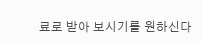료로 받아 보시기를 원하신다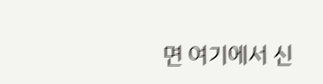면 여기에서 신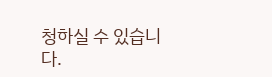청하실 수 있습니다.